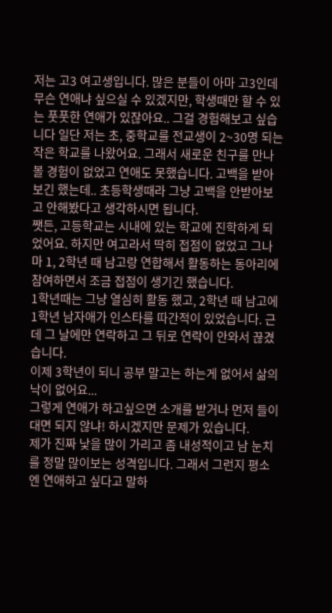저는 고3 여고생입니다. 많은 분들이 아마 고3인데 무슨 연애냐 싶으실 수 있겠지만, 학생때만 할 수 있는 풋풋한 연애가 있잖아요.. 그걸 경험해보고 싶습니다 일단 저는 초, 중학교를 전교생이 2~30명 되는 작은 학교를 나왔어요. 그래서 새로운 친구를 만나볼 경험이 없었고 연애도 못했습니다. 고백을 받아보긴 했는데.. 초등학생때라 그냥 고백을 안받아보고 안해봤다고 생각하시면 됩니다.
쨋든, 고등학교는 시내에 있는 학교에 진학하게 되었어요. 하지만 여고라서 딱히 접점이 없었고 그나마 1, 2학년 때 남고랑 연합해서 활동하는 동아리에 참여하면서 조금 접점이 생기긴 했습니다.
1학년때는 그냥 열심히 활동 했고, 2학년 때 남고에 1학년 남자애가 인스타를 따간적이 있었습니다. 근데 그 날에만 연락하고 그 뒤로 연락이 안와서 끊겼습니다.
이제 3학년이 되니 공부 말고는 하는게 없어서 삶의 낙이 없어요...
그렇게 연애가 하고싶으면 소개를 받거나 먼저 들이대면 되지 않냐! 하시겠지만 문제가 있습니다.
제가 진짜 낯을 많이 가리고 좀 내성적이고 남 눈치를 정말 많이보는 성격입니다. 그래서 그런지 평소엔 연애하고 싶다고 말하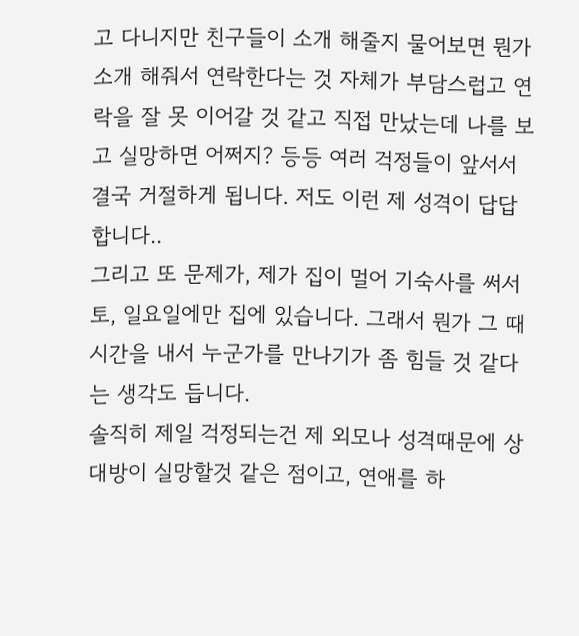고 다니지만 친구들이 소개 해줄지 물어보면 뭔가 소개 해줘서 연락한다는 것 자체가 부담스럽고 연락을 잘 못 이어갈 것 같고 직접 만났는데 나를 보고 실망하면 어쩌지? 등등 여러 걱정들이 앞서서 결국 거절하게 됩니다. 저도 이런 제 성격이 답답합니다..
그리고 또 문제가, 제가 집이 멀어 기숙사를 써서 토, 일요일에만 집에 있습니다. 그래서 뭔가 그 때 시간을 내서 누군가를 만나기가 좀 힘들 것 같다는 생각도 듭니다.
솔직히 제일 걱정되는건 제 외모나 성격때문에 상대방이 실망할것 같은 점이고, 연애를 하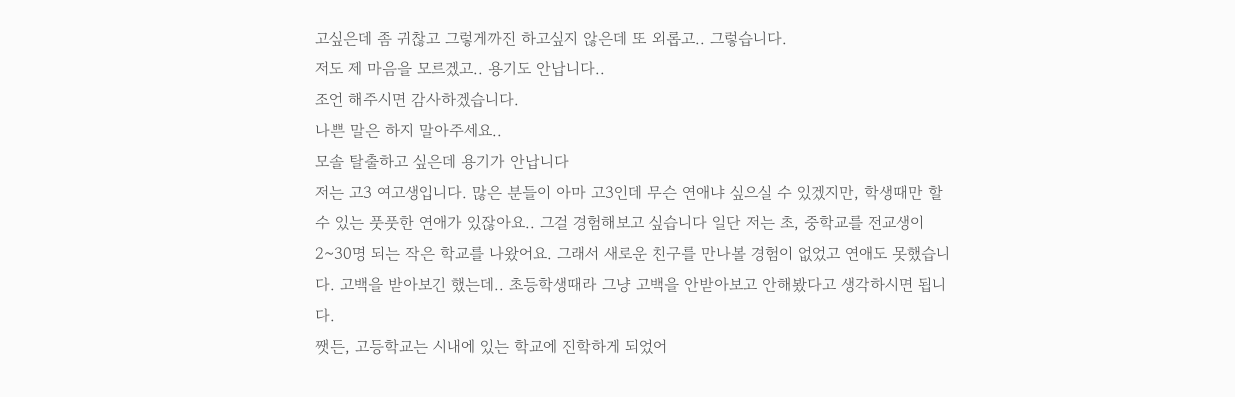고싶은데 좀 귀찮고 그렇게까진 하고싶지 않은데 또 외롭고.. 그렇습니다.
저도 제 마음을 모르겠고.. 용기도 안납니다..
조언 해주시면 감사하겠습니다.
나쁜 말은 하지 말아주세요..
모솔 탈출하고 싶은데 용기가 안납니다
저는 고3 여고생입니다. 많은 분들이 아마 고3인데 무슨 연애냐 싶으실 수 있겠지만, 학생때만 할 수 있는 풋풋한 연애가 있잖아요.. 그걸 경험해보고 싶습니다 일단 저는 초, 중학교를 전교생이 2~30명 되는 작은 학교를 나왔어요. 그래서 새로운 친구를 만나볼 경험이 없었고 연애도 못했습니다. 고백을 받아보긴 했는데.. 초등학생때라 그냥 고백을 안받아보고 안해봤다고 생각하시면 됩니다.
쨋든, 고등학교는 시내에 있는 학교에 진학하게 되었어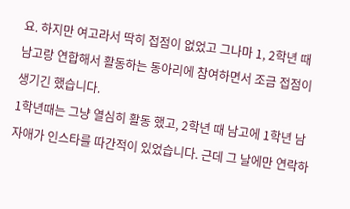요. 하지만 여고라서 딱히 접점이 없었고 그나마 1, 2학년 때 남고랑 연합해서 활동하는 동아리에 참여하면서 조금 접점이 생기긴 했습니다.
1학년때는 그냥 열심히 활동 했고, 2학년 때 남고에 1학년 남자애가 인스타를 따간적이 있었습니다. 근데 그 날에만 연락하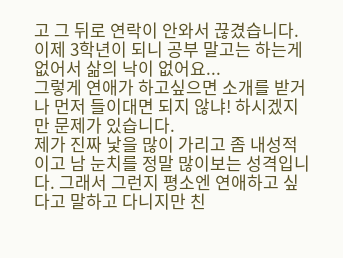고 그 뒤로 연락이 안와서 끊겼습니다.
이제 3학년이 되니 공부 말고는 하는게 없어서 삶의 낙이 없어요...
그렇게 연애가 하고싶으면 소개를 받거나 먼저 들이대면 되지 않냐! 하시겠지만 문제가 있습니다.
제가 진짜 낯을 많이 가리고 좀 내성적이고 남 눈치를 정말 많이보는 성격입니다. 그래서 그런지 평소엔 연애하고 싶다고 말하고 다니지만 친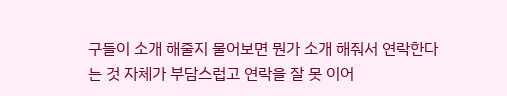구들이 소개 해줄지 물어보면 뭔가 소개 해줘서 연락한다는 것 자체가 부담스럽고 연락을 잘 못 이어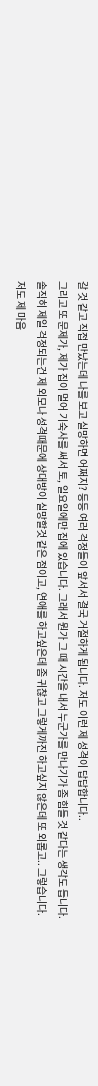갈 것 같고 직접 만났는데 나를 보고 실망하면 어쩌지? 등등 여러 걱정들이 앞서서 결국 거절하게 됩니다. 저도 이런 제 성격이 답답합니다..
그리고 또 문제가, 제가 집이 멀어 기숙사를 써서 토, 일요일에만 집에 있습니다. 그래서 뭔가 그 때 시간을 내서 누군가를 만나기가 좀 힘들 것 같다는 생각도 듭니다.
솔직히 제일 걱정되는건 제 외모나 성격때문에 상대방이 실망할것 같은 점이고, 연애를 하고싶은데 좀 귀찮고 그렇게까진 하고싶지 않은데 또 외롭고.. 그렇습니다.
저도 제 마음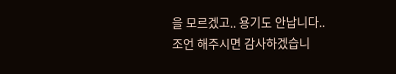을 모르겠고.. 용기도 안납니다..
조언 해주시면 감사하겠습니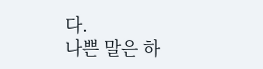다.
나쁜 말은 하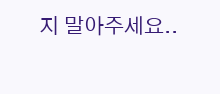지 말아주세요..